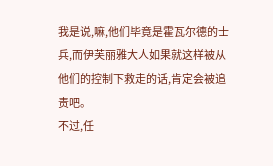我是说,嘛,他们毕竟是霍瓦尔德的士兵,而伊芙丽雅大人如果就这样被从他们的控制下救走的话,肯定会被追责吧。
不过,任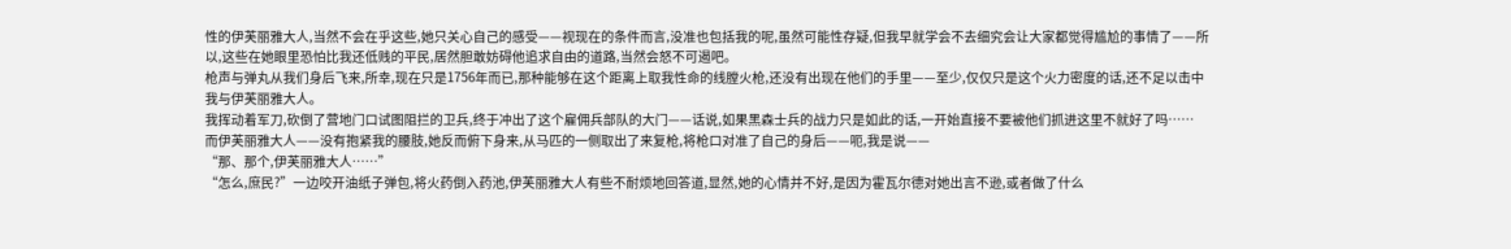性的伊芙丽雅大人,当然不会在乎这些,她只关心自己的感受——视现在的条件而言,没准也包括我的呢,虽然可能性存疑,但我早就学会不去细究会让大家都觉得尴尬的事情了——所以,这些在她眼里恐怕比我还低贱的平民,居然胆敢妨碍他追求自由的道路,当然会怒不可遏吧。
枪声与弹丸从我们身后飞来,所幸,现在只是1756年而已,那种能够在这个距离上取我性命的线膛火枪,还没有出现在他们的手里——至少,仅仅只是这个火力密度的话,还不足以击中我与伊芙丽雅大人。
我挥动着军刀,砍倒了营地门口试图阻拦的卫兵,终于冲出了这个雇佣兵部队的大门——话说,如果黑森士兵的战力只是如此的话,一开始直接不要被他们抓进这里不就好了吗……
而伊芙丽雅大人——没有抱紧我的腰肢,她反而俯下身来,从马匹的一侧取出了来复枪,将枪口对准了自己的身后——呃,我是说——
“那、那个,伊芙丽雅大人……”
“怎么,庶民?”一边咬开油纸子弹包,将火药倒入药池,伊芙丽雅大人有些不耐烦地回答道,显然,她的心情并不好,是因为霍瓦尔德对她出言不逊,或者做了什么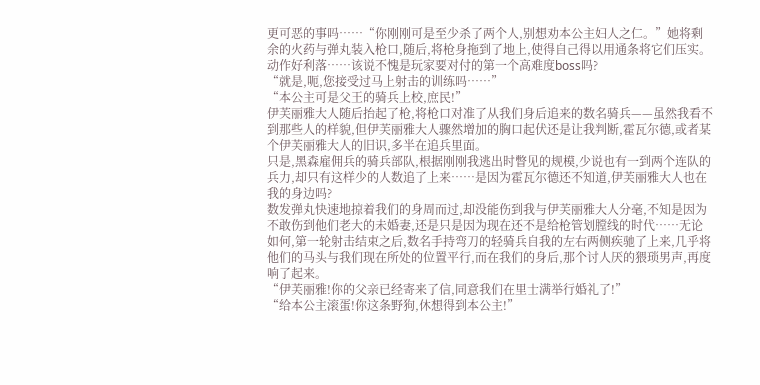更可恶的事吗……“你刚刚可是至少杀了两个人,别想劝本公主妇人之仁。”她将剩余的火药与弹丸装入枪口,随后,将枪身拖到了地上,使得自己得以用通条将它们压实。
动作好利落……该说不愧是玩家要对付的第一个高难度boss吗?
“就是,呃,您接受过马上射击的训练吗……”
“本公主可是父王的骑兵上校,庶民!”
伊芙丽雅大人随后抬起了枪,将枪口对准了从我们身后追来的数名骑兵——虽然我看不到那些人的样貌,但伊芙丽雅大人骤然增加的胸口起伏还是让我判断,霍瓦尔德,或者某个伊芙丽雅大人的旧识,多半在追兵里面。
只是,黑森雇佣兵的骑兵部队,根据刚刚我逃出时瞥见的规模,少说也有一到两个连队的兵力,却只有这样少的人数追了上来……是因为霍瓦尔德还不知道,伊芙丽雅大人也在我的身边吗?
数发弹丸快速地掠着我们的身周而过,却没能伤到我与伊芙丽雅大人分毫,不知是因为不敢伤到他们老大的未婚妻,还是只是因为现在还不是给枪管划膛线的时代……无论如何,第一轮射击结束之后,数名手持弯刀的轻骑兵自我的左右两侧疾驰了上来,几乎将他们的马头与我们现在所处的位置平行,而在我们的身后,那个讨人厌的猥琐男声,再度响了起来。
“伊芙丽雅!你的父亲已经寄来了信,同意我们在里士满举行婚礼了!”
“给本公主滚蛋!你这条野狗,休想得到本公主!”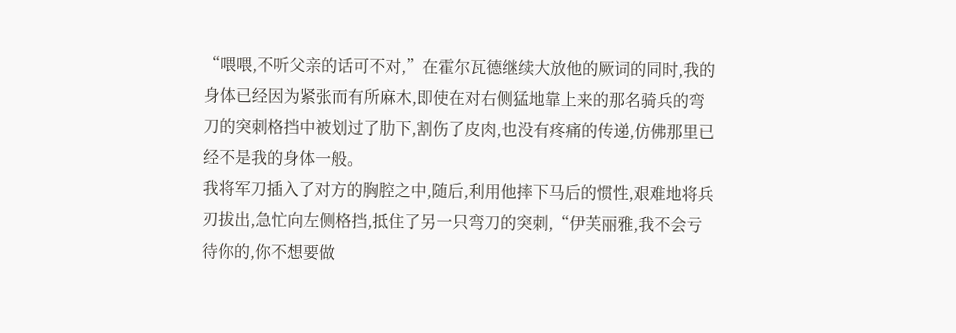“喂喂,不听父亲的话可不对,”在霍尔瓦德继续大放他的厥词的同时,我的身体已经因为紧张而有所麻木,即使在对右侧猛地靠上来的那名骑兵的弯刀的突刺格挡中被划过了肋下,割伤了皮肉,也没有疼痛的传递,仿佛那里已经不是我的身体一般。
我将军刀插入了对方的胸腔之中,随后,利用他摔下马后的惯性,艰难地将兵刃拔出,急忙向左侧格挡,抵住了另一只弯刀的突刺,“伊芙丽雅,我不会亏待你的,你不想要做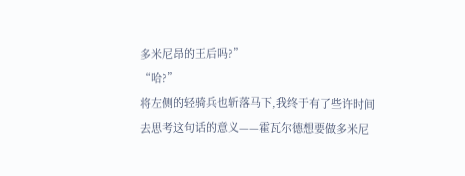多米尼昂的王后吗?”
“哈?”
将左侧的轻骑兵也斩落马下,我终于有了些许时间去思考这句话的意义——霍瓦尔德想要做多米尼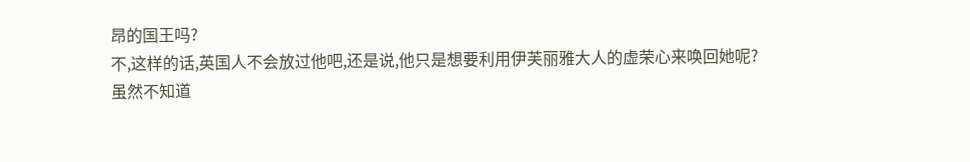昂的国王吗?
不,这样的话,英国人不会放过他吧,还是说,他只是想要利用伊芙丽雅大人的虚荣心来唤回她呢?
虽然不知道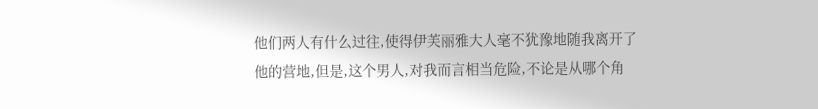他们两人有什么过往,使得伊芙丽雅大人毫不犹豫地随我离开了他的营地,但是,这个男人,对我而言相当危险,不论是从哪个角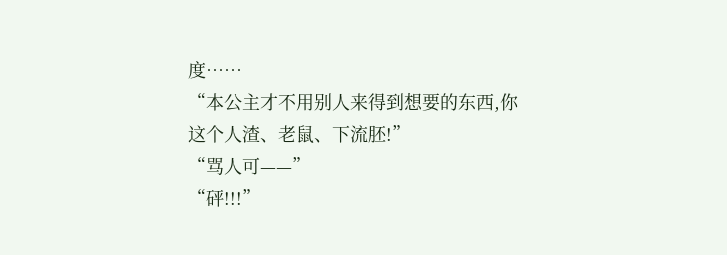度……
“本公主才不用别人来得到想要的东西,你这个人渣、老鼠、下流胚!”
“骂人可——”
“砰!!!”